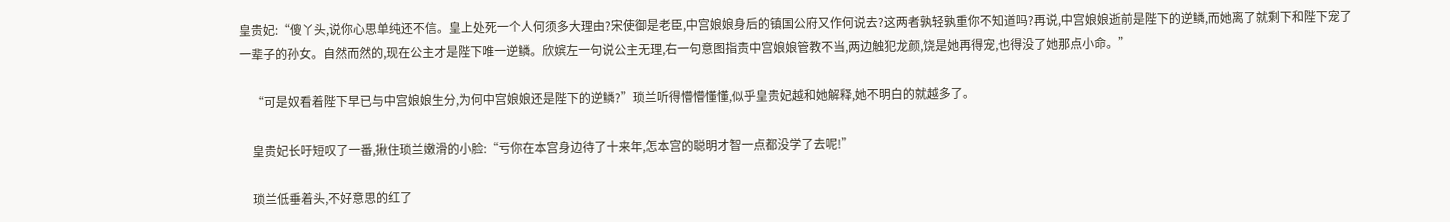皇贵妃:“傻丫头,说你心思单纯还不信。皇上处死一个人何须多大理由?宋使御是老臣,中宫娘娘身后的镇国公府又作何说去?这两者孰轻孰重你不知道吗?再说,中宫娘娘逝前是陛下的逆鳞,而她离了就剩下和陛下宠了一辈子的孙女。自然而然的,现在公主才是陛下唯一逆鳞。欣嫔左一句说公主无理,右一句意图指责中宫娘娘管教不当,两边触犯龙颜,饶是她再得宠,也得没了她那点小命。”

    “可是奴看着陛下早已与中宫娘娘生分,为何中宫娘娘还是陛下的逆鳞?”琐兰听得懵懵懂懂,似乎皇贵妃越和她解释,她不明白的就越多了。

    皇贵妃长吁短叹了一番,揪住琐兰嫩滑的小脸:“亏你在本宫身边待了十来年,怎本宫的聪明才智一点都没学了去呢!”

    琐兰低垂着头,不好意思的红了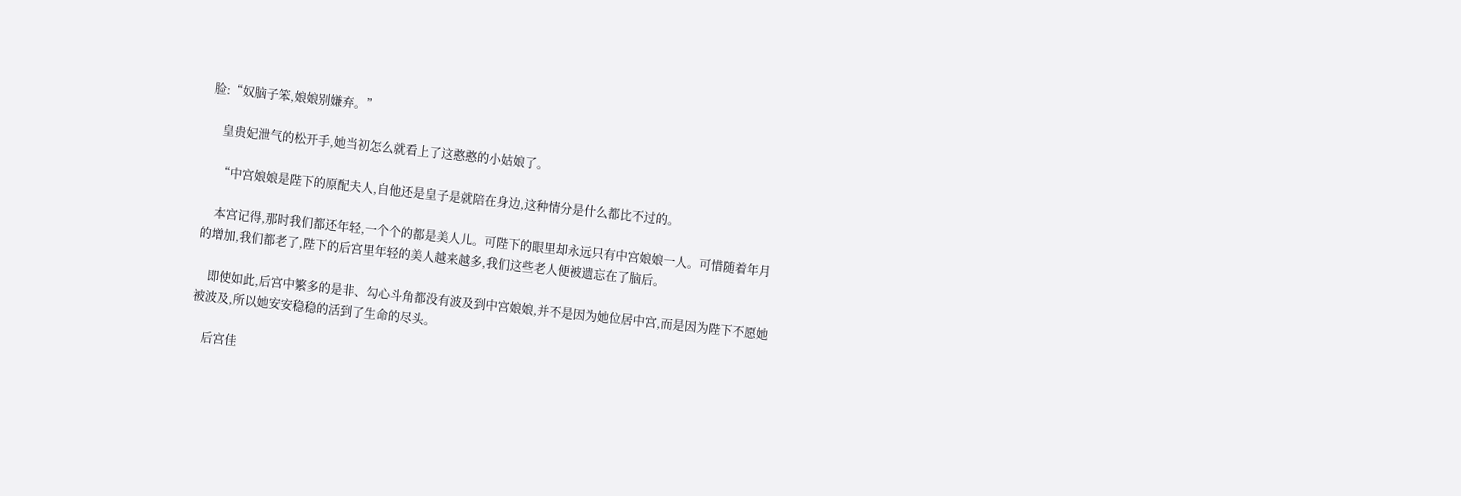脸:“奴脑子笨,娘娘别嫌弃。”

    皇贵妃泄气的松开手,她当初怎么就看上了这憨憨的小姑娘了。

    “中宫娘娘是陛下的原配夫人,自他还是皇子是就陪在身边,这种情分是什么都比不过的。

    本宫记得,那时我们都还年轻,一个个的都是美人儿。可陛下的眼里却永远只有中宫娘娘一人。可惜随着年月的增加,我们都老了,陛下的后宫里年轻的美人越来越多,我们这些老人便被遗忘在了脑后。

    即使如此,后宫中繁多的是非、勾心斗角都没有波及到中宫娘娘,并不是因为她位居中宫,而是因为陛下不愿她被波及,所以她安安稳稳的活到了生命的尽头。

    后宫佳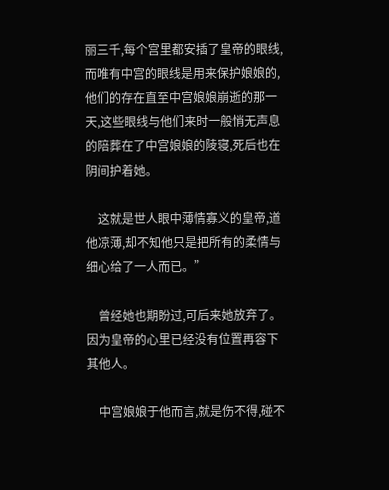丽三千,每个宫里都安插了皇帝的眼线,而唯有中宫的眼线是用来保护娘娘的,他们的存在直至中宫娘娘崩逝的那一天,这些眼线与他们来时一般悄无声息的陪葬在了中宫娘娘的陵寝,死后也在阴间护着她。

    这就是世人眼中薄情寡义的皇帝,道他凉薄,却不知他只是把所有的柔情与细心给了一人而已。”

    曾经她也期盼过,可后来她放弃了。因为皇帝的心里已经没有位置再容下其他人。

    中宫娘娘于他而言,就是伤不得,碰不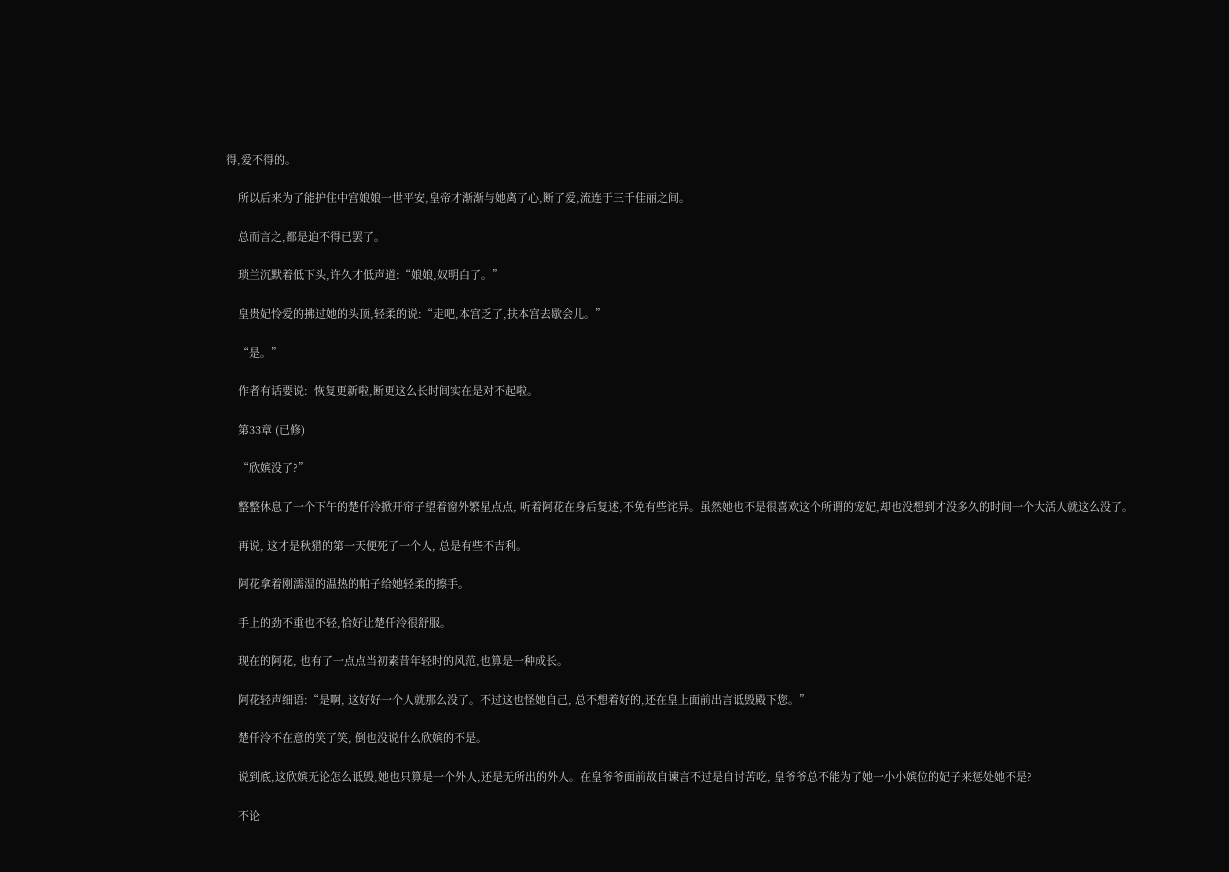得,爱不得的。

    所以后来为了能护住中宫娘娘一世平安,皇帝才渐渐与她离了心,断了爱,流连于三千佳丽之间。

    总而言之,都是迫不得已罢了。

    琐兰沉默着低下头,许久才低声道:“娘娘,奴明白了。”

    皇贵妃怜爱的拂过她的头顶,轻柔的说:“走吧,本宫乏了,扶本宫去歇会儿。”

    “是。”

    作者有话要说:  恢复更新啦,断更这么长时间实在是对不起啦。

    第33章 (已修)

    “欣嫔没了?”

    整整休息了一个下午的楚仟泠掀开帘子望着窗外繁星点点, 听着阿花在身后复述,不免有些诧异。虽然她也不是很喜欢这个所谓的宠妃,却也没想到才没多久的时间一个大活人就这么没了。

    再说, 这才是秋猎的第一天便死了一个人, 总是有些不吉利。

    阿花拿着刚濡湿的温热的帕子给她轻柔的擦手。

    手上的劲不重也不轻,恰好让楚仟泠很舒服。

    现在的阿花, 也有了一点点当初素昔年轻时的风范,也算是一种成长。

    阿花轻声细语:“是啊, 这好好一个人就那么没了。不过这也怪她自己, 总不想着好的,还在皇上面前出言诋毁殿下您。”

    楚仟泠不在意的笑了笑, 倒也没说什么欣嫔的不是。

    说到底,这欣嫔无论怎么诋毁,她也只算是一个外人,还是无所出的外人。在皇爷爷面前故自谏言不过是自讨苦吃, 皇爷爷总不能为了她一小小嫔位的妃子来惩处她不是?

    不论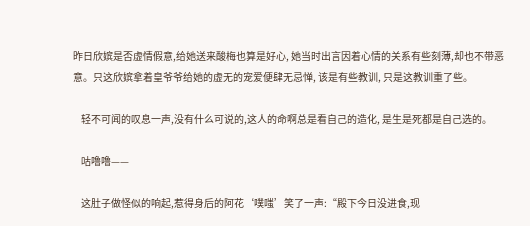昨日欣嫔是否虚情假意,给她送来酸梅也算是好心, 她当时出言因着心情的关系有些刻薄,却也不带恶意。只这欣嫔拿着皇爷爷给她的虚无的宠爱便肆无忌惮, 该是有些教训, 只是这教训重了些。

    轻不可闻的叹息一声,没有什么可说的,这人的命啊总是看自己的造化, 是生是死都是自己选的。

    咕噜噜——

    这肚子做怪似的响起,惹得身后的阿花‘噗嗤’笑了一声:“殿下今日没进食,现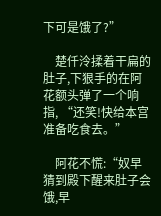下可是饿了?”

    楚仟泠揉着干扁的肚子,下狠手的在阿花额头弹了一个响指, “还笑!快给本宫准备吃食去。”

    阿花不慌:“奴早猜到殿下醒来肚子会饿,早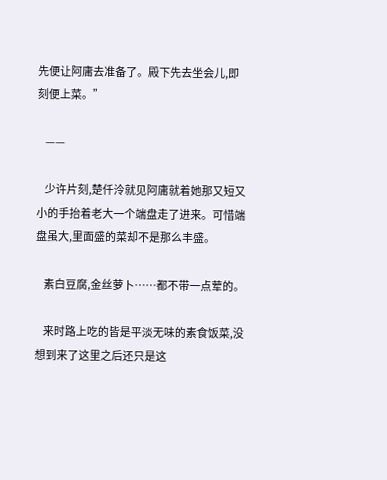先便让阿庸去准备了。殿下先去坐会儿,即刻便上菜。”

    ——

    少许片刻,楚仟泠就见阿庸就着她那又短又小的手抬着老大一个端盘走了进来。可惜端盘虽大,里面盛的菜却不是那么丰盛。

    素白豆腐,金丝萝卜……都不带一点荤的。

    来时路上吃的皆是平淡无味的素食饭菜,没想到来了这里之后还只是这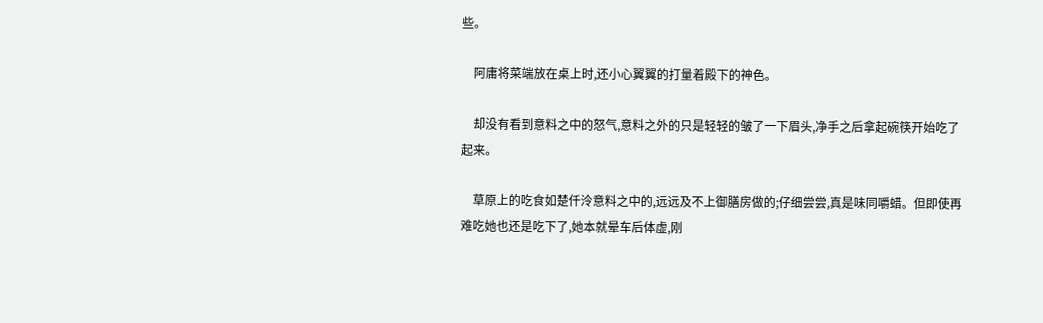些。

    阿庸将菜端放在桌上时,还小心翼翼的打量着殿下的神色。

    却没有看到意料之中的怒气,意料之外的只是轻轻的皱了一下眉头,净手之后拿起碗筷开始吃了起来。

    草原上的吃食如楚仟泠意料之中的,远远及不上御膳房做的;仔细尝尝,真是味同嚼蜡。但即使再难吃她也还是吃下了,她本就晕车后体虚,刚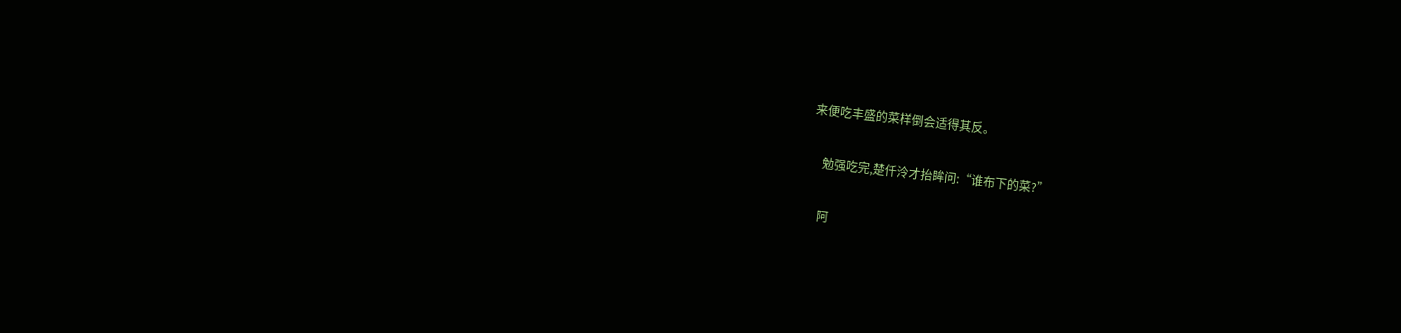来便吃丰盛的菜样倒会适得其反。

    勉强吃完,楚仟泠才抬眸问:“谁布下的菜?”

    阿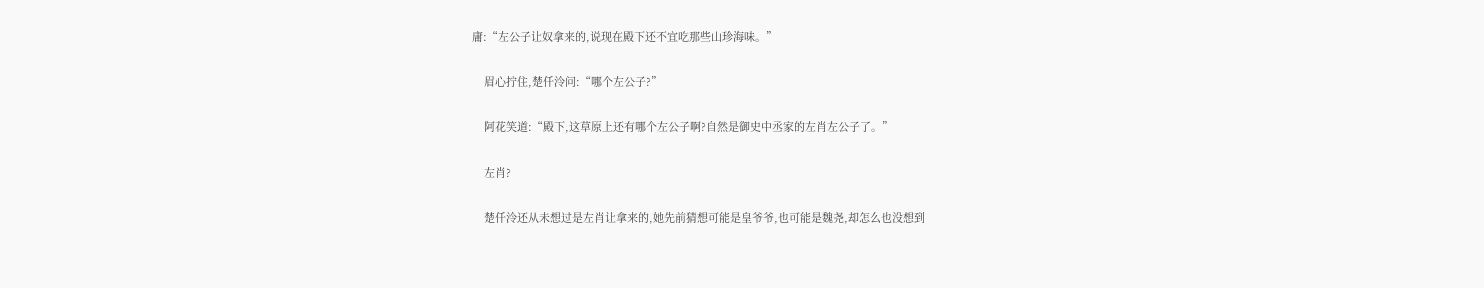庸:“左公子让奴拿来的,说现在殿下还不宜吃那些山珍海味。”

    眉心拧住,楚仟泠问:“哪个左公子?”

    阿花笑道:“殿下,这草原上还有哪个左公子啊?自然是御史中丞家的左肖左公子了。”

    左肖?

    楚仟泠还从未想过是左肖让拿来的,她先前猜想可能是皇爷爷,也可能是魏尧,却怎么也没想到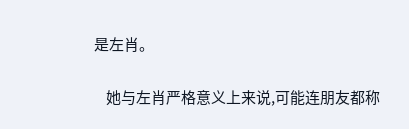是左肖。

    她与左肖严格意义上来说,可能连朋友都称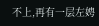不上,再有一层左娉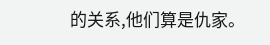的关系,他们算是仇家。